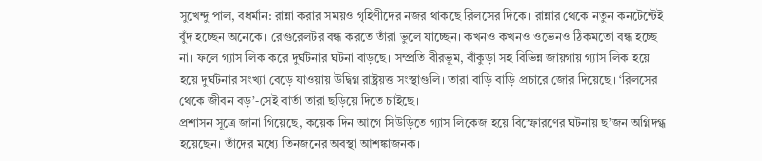সুখেন্দু পাল, বধর্মান: রান্না করার সময়ও গৃহিণীদের নজর থাকছে রিলসের দিকে। রান্নার থেকে নতুন কনটেন্টেই বুঁদ হচ্ছেন অনেকে। রেগুরেলটর বন্ধ করতে তাঁরা ভুলে যাচ্ছেন। কখনও কখনও ওভেনও ঠিকমতো বন্ধ হচ্ছে না। ফলে গ্যাস লিক করে দুর্ঘটনার ঘটনা বাড়ছে। সম্প্রতি বীরভূম, বাঁকুড়া সহ বিভিন্ন জায়গায় গ্যাস লিক হয়ে হয়ে দুর্ঘটনার সংখ্যা বেড়ে যাওয়ায় উদ্বিগ্ন রাষ্ট্রয়ত্ত সংস্থাগুলি। তারা বাড়ি বাড়ি প্রচারে জোর দিয়েছে। ‘রিলসের থেকে জীবন বড়’-সেই বার্তা তারা ছড়িয়ে দিতে চাইছে।
প্রশাসন সূত্রে জানা গিয়েছে, কয়েক দিন আগে সিউড়িতে গ্যাস লিকেজ হয়ে বিস্ফোরণের ঘটনায় ছ’জন অগ্নিদগ্ধ হয়েছেন। তাঁদের মধ্যে তিনজনের অবস্থা আশঙ্কাজনক।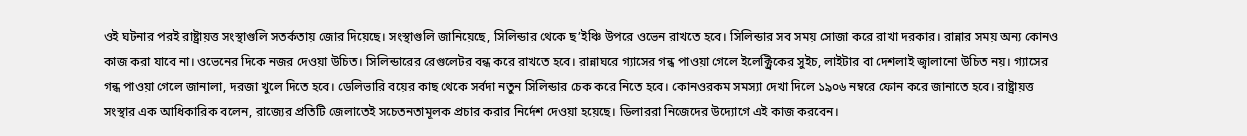ওই ঘটনার পরই রাষ্ট্রায়ত্ত সংস্থাগুলি সতর্কতায় জোর দিয়েছে। সংস্থাগুলি জানিয়েছে, সিলিন্ডার থেকে ছ’ইঞ্চি উপরে ওভেন রাখতে হবে। সিলিন্ডার সব সময় সোজা করে রাখা দরকার। রান্নার সময় অন্য কোনও কাজ করা যাবে না। ওভেনের দিকে নজর দেওয়া উচিত। সিলিন্ডারের রেগুলেটর বন্ধ করে রাখতে হবে। রান্নাঘরে গ্যাসের গন্ধ পাওয়া গেলে ইলেক্ট্রিকের সুইচ, লাইটার বা দেশলাই জ্বালানো উচিত নয়। গ্যাসের গন্ধ পাওয়া গেলে জানালা, দরজা খুলে দিতে হবে। ডেলিভারি বয়ের কাছ থেকে সর্বদা নতুন সিলিন্ডার চেক করে নিতে হবে। কোনওরকম সমস্যা দেখা দিলে ১৯০৬ নম্বরে ফোন করে জানাতে হবে। রাষ্ট্রায়ত্ত সংস্থার এক আধিকারিক বলেন, রাজ্যের প্রতিটি জেলাতেই সচেতনতামূলক প্রচার করার নির্দেশ দেওয়া হয়েছে। ডিলাররা নিজেদের উদ্যোগে এই কাজ করবেন।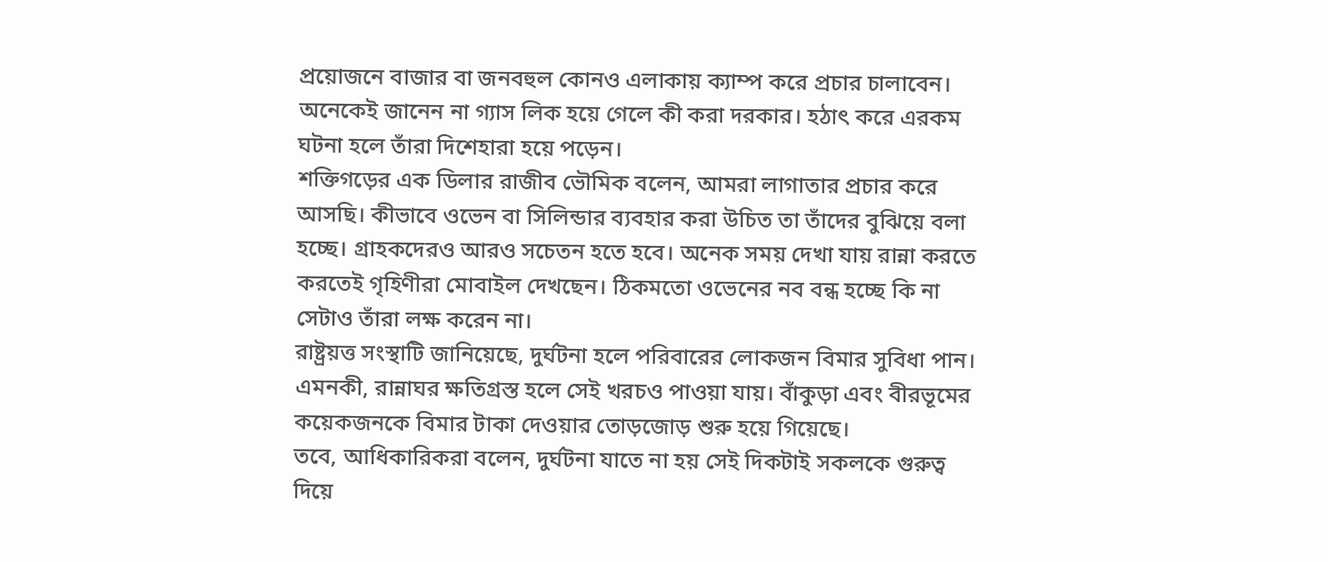প্রয়োজনে বাজার বা জনবহুল কোনও এলাকায় ক্যাম্প করে প্রচার চালাবেন। অনেকেই জানেন না গ্যাস লিক হয়ে গেলে কী করা দরকার। হঠাৎ করে এরকম ঘটনা হলে তাঁরা দিশেহারা হয়ে পড়েন।
শক্তিগড়ের এক ডিলার রাজীব ভৌমিক বলেন, আমরা লাগাতার প্রচার করে আসছি। কীভাবে ওভেন বা সিলিন্ডার ব্যবহার করা উচিত তা তাঁদের বুঝিয়ে বলা হচ্ছে। গ্রাহকদেরও আরও সচেতন হতে হবে। অনেক সময় দেখা যায় রান্না করতে করতেই গৃহিণীরা মোবাইল দেখছেন। ঠিকমতো ওভেনের নব বন্ধ হচ্ছে কি না সেটাও তাঁরা লক্ষ করেন না।
রাষ্ট্রয়ত্ত সংস্থাটি জানিয়েছে, দুর্ঘটনা হলে পরিবারের লোকজন বিমার সুবিধা পান। এমনকী, রান্নাঘর ক্ষতিগ্রস্ত হলে সেই খরচও পাওয়া যায়। বাঁকুড়া এবং বীরভূমের কয়েকজনকে বিমার টাকা দেওয়ার তোড়জোড় শুরু হয়ে গিয়েছে।
তবে, আধিকারিকরা বলেন, দুর্ঘটনা যাতে না হয় সেই দিকটাই সকলকে গুরুত্ব দিয়ে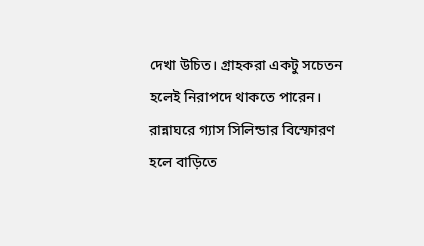দেখা উচিত। গ্রাহকরা একটু সচেতন হলেই নিরাপদে থাকতে পারেন। রান্নাঘরে গ্যাস সিলিন্ডার বিস্ফোরণ হলে বাড়িতে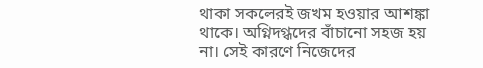থাকা সকলেরই জখম হওয়ার আশঙ্কা থাকে। অগ্নিদগ্ধদের বাঁচানো সহজ হয় না। সেই কারণে নিজেদের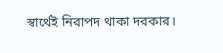স্বার্থেই নিরাপদ থাকা দরকার।